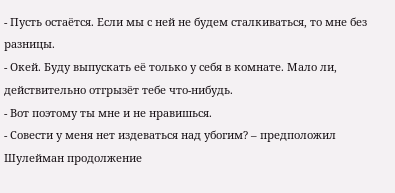- Пусть остаётся. Если мы с ней не будем сталкиваться, то мне без разницы.
- Окей. Буду выпускать её только у себя в комнате. Мало ли, действительно отгрызёт тебе что-нибудь.
- Вот поэтому ты мне и не нравишься.
- Совести у меня нет издеваться над убогим? – предположил Шулейман продолжение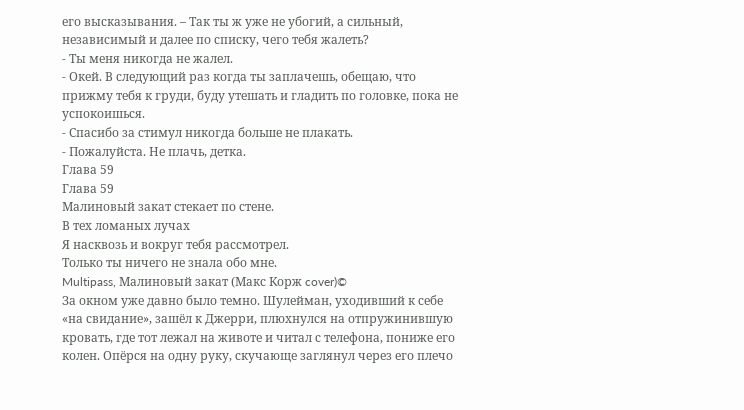его высказывания. – Так ты ж уже не убогий, а сильный, независимый и далее по списку, чего тебя жалеть?
- Ты меня никогда не жалел.
- Окей. В следующий раз когда ты заплачешь, обещаю, что прижму тебя к груди, буду утешать и гладить по головке, пока не успокоишься.
- Спасибо за стимул никогда больше не плакать.
- Пожалуйста. Не плачь, детка.
Глава 59
Глава 59
Малиновый закат стекает по стене.
В тех ломаных лучах
Я насквозь и вокруг тебя рассмотрел.
Только ты ничего не знала обо мне.
Multipass, Малиновый закат (Макс Корж cover)©
За окном уже давно было темно. Шулейман, уходивший к себе «на свидание», зашёл к Джерри, плюхнулся на отпружинившую кровать, где тот лежал на животе и читал с телефона, пониже его колен. Опёрся на одну руку, скучающе заглянул через его плечо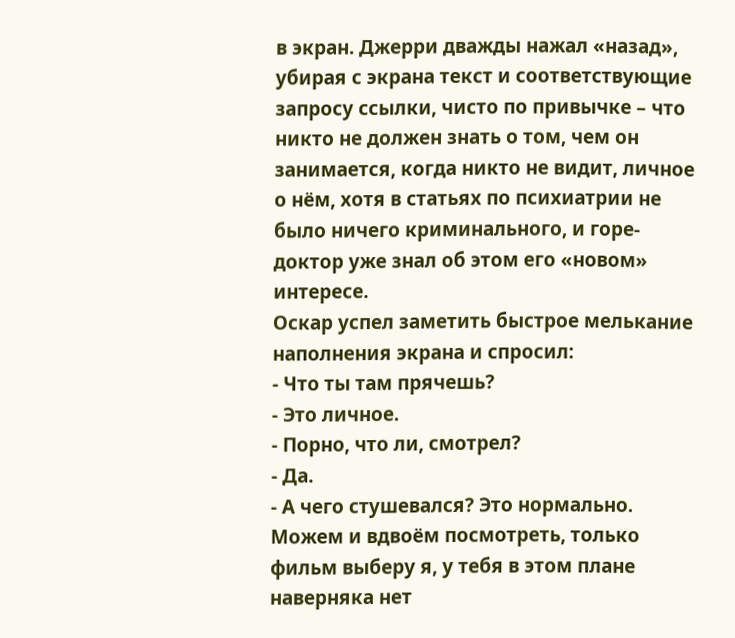в экран. Джерри дважды нажал «назад», убирая с экрана текст и соответствующие запросу ссылки, чисто по привычке – что никто не должен знать о том, чем он занимается, когда никто не видит, личное о нём, хотя в статьях по психиатрии не было ничего криминального, и горе-доктор уже знал об этом его «новом» интересе.
Оскар успел заметить быстрое мелькание наполнения экрана и спросил:
- Что ты там прячешь?
- Это личное.
- Порно, что ли, смотрел?
- Да.
- А чего стушевался? Это нормально. Можем и вдвоём посмотреть, только фильм выберу я, у тебя в этом плане наверняка нет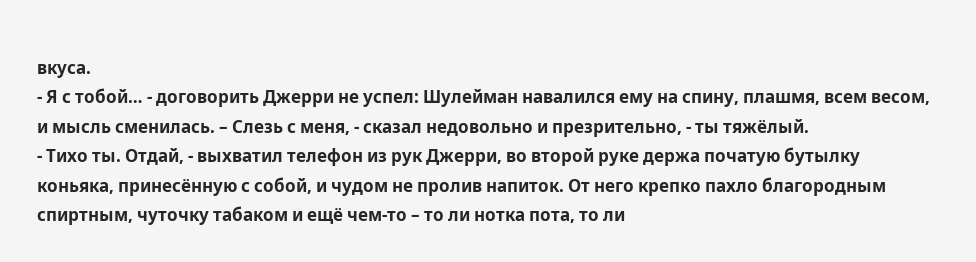вкуса.
- Я с тобой… - договорить Джерри не успел: Шулейман навалился ему на спину, плашмя, всем весом, и мысль сменилась. – Слезь с меня, - сказал недовольно и презрительно, - ты тяжёлый.
- Тихо ты. Отдай, - выхватил телефон из рук Джерри, во второй руке держа початую бутылку коньяка, принесённую с собой, и чудом не пролив напиток. От него крепко пахло благородным спиртным, чуточку табаком и ещё чем-то – то ли нотка пота, то ли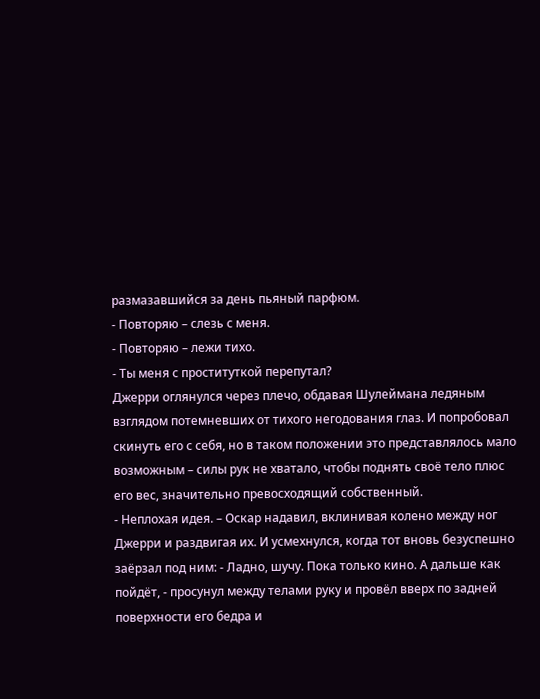размазавшийся за день пьяный парфюм.
- Повторяю – слезь с меня.
- Повторяю – лежи тихо.
- Ты меня с проституткой перепутал?
Джерри оглянулся через плечо, обдавая Шулеймана ледяным взглядом потемневших от тихого негодования глаз. И попробовал скинуть его с себя, но в таком положении это представлялось мало возможным – силы рук не хватало, чтобы поднять своё тело плюс его вес, значительно превосходящий собственный.
- Неплохая идея. – Оскар надавил, вклинивая колено между ног Джерри и раздвигая их. И усмехнулся, когда тот вновь безуспешно заёрзал под ним: - Ладно, шучу. Пока только кино. А дальше как пойдёт, - просунул между телами руку и провёл вверх по задней поверхности его бедра и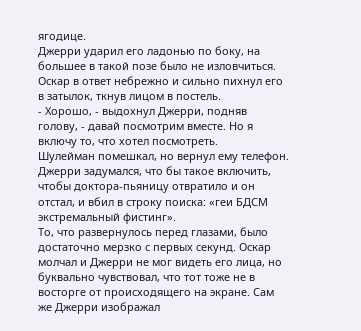ягодице.
Джерри ударил его ладонью по боку, на большее в такой позе было не изловчиться. Оскар в ответ небрежно и сильно пихнул его в затылок, ткнув лицом в постель.
- Хорошо, - выдохнул Джерри, подняв голову, - давай посмотрим вместе. Но я включу то, что хотел посмотреть.
Шулейман помешкал, но вернул ему телефон. Джерри задумался, что бы такое включить, чтобы доктора-пьяницу отвратило и он отстал, и вбил в строку поиска: «геи БДСМ экстремальный фистинг».
То, что развернулось перед глазами, было достаточно мерзко с первых секунд. Оскар молчал и Джерри не мог видеть его лица, но буквально чувствовал, что тот тоже не в восторге от происходящего на экране. Сам же Джерри изображал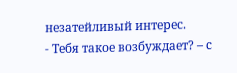незатейливый интерес.
- Тебя такое возбуждает? – с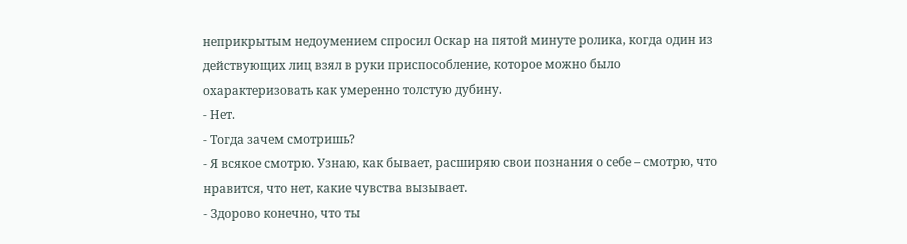неприкрытым недоумением спросил Оскар на пятой минуте ролика, когда один из действующих лиц взял в руки приспособление, которое можно было охарактеризовать как умеренно толстую дубину.
- Нет.
- Тогда зачем смотришь?
- Я всякое смотрю. Узнаю, как бывает, расширяю свои познания о себе – смотрю, что нравится, что нет, какие чувства вызывает.
- Здорово конечно, что ты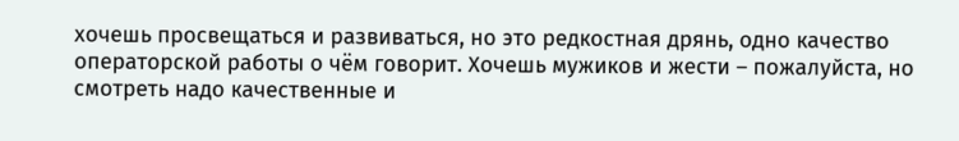хочешь просвещаться и развиваться, но это редкостная дрянь, одно качество операторской работы о чём говорит. Хочешь мужиков и жести – пожалуйста, но смотреть надо качественные и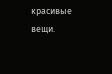красивые вещи.